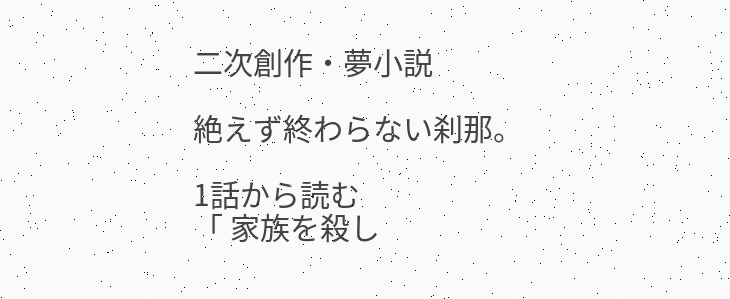二次創作・夢小説

絶えず終わらない刹那。

1話から読む
「 家族を殺し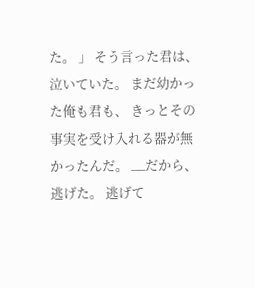た。 」 そう言った君は、泣いていた。 まだ幼かった俺も君も、 きっとその事実を受け入れる器が無かったんだ。 __だから、逃げた。 逃げて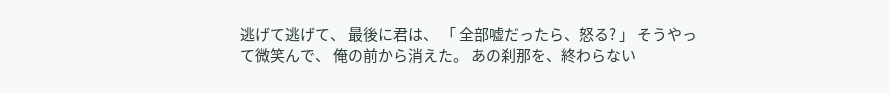逃げて逃げて、 最後に君は、 「 全部嘘だったら、怒る? 」 そうやって微笑んで、 俺の前から消えた。 あの刹那を、終わらない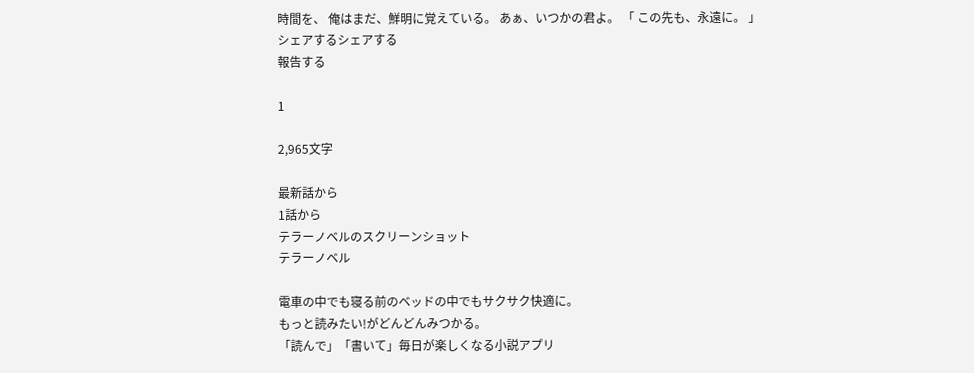時間を、 俺はまだ、鮮明に覚えている。 あぁ、いつかの君よ。 「 この先も、永遠に。 」
シェアするシェアする
報告する

1

2,965文字

最新話から
1話から
テラーノベルのスクリーンショット
テラーノベル

電車の中でも寝る前のベッドの中でもサクサク快適に。
もっと読みたい!がどんどんみつかる。
「読んで」「書いて」毎日が楽しくなる小説アプリ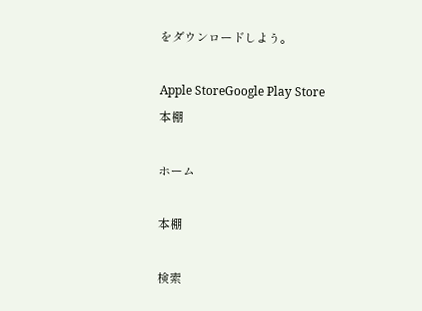をダウンロードしよう。

Apple StoreGoogle Play Store
本棚

ホーム

本棚

検索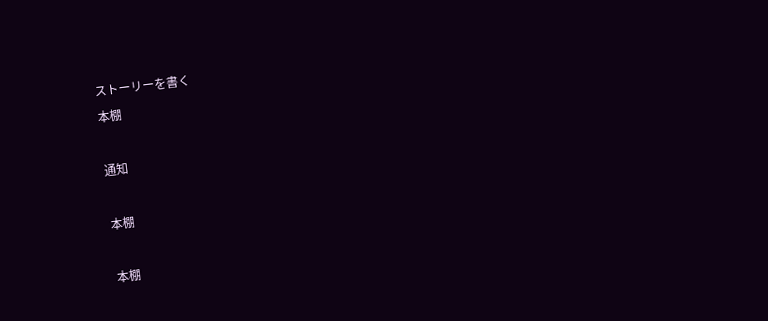ストーリーを書く
本棚

通知

本棚

本棚